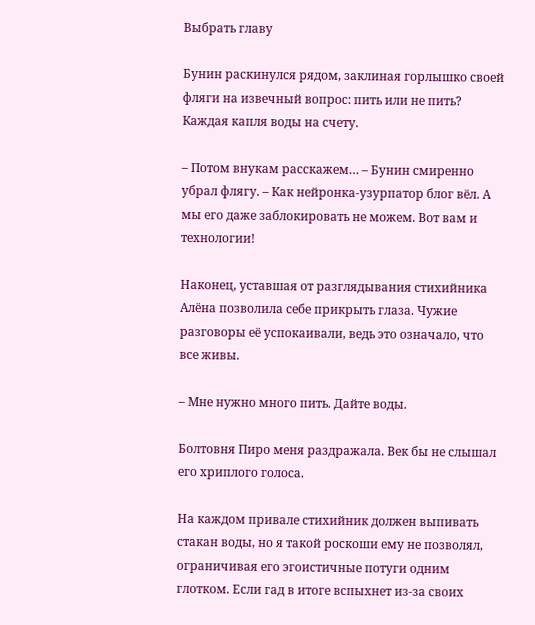Выбрать главу

Бунин раскинулся рядом, заклиная горлышко своей фляги на извечный вопрос: пить или не пить? Каждая капля воды на счету.

– Потом внукам расскажем… – Бунин смиренно убрал флягу. – Как нейронка-узурпатор блог вёл. А мы его даже заблокировать не можем. Вот вам и технологии!

Наконец, уставшая от разглядывания стихийника Алёна позволила себе прикрыть глаза. Чужие разговоры её успокаивали, ведь это означало, что все живы.

– Мне нужно много пить. Дайте воды.

Болтовня Пиро меня раздражала. Век бы не слышал его хриплого голоса.

На каждом привале стихийник должен выпивать стакан воды, но я такой роскоши ему не позволял, ограничивая его эгоистичные потуги одним глотком. Если гад в итоге вспыхнет из-за своих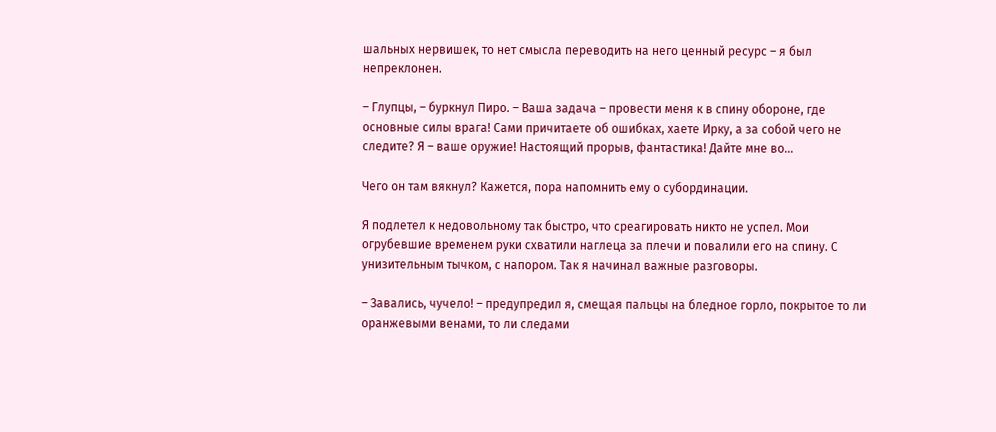шальных нервишек, то нет смысла переводить на него ценный ресурс – я был непреклонен.

– Глупцы, – буркнул Пиро. – Ваша задача – провести меня к в спину обороне, где основные силы врага! Сами причитаете об ошибках, хаете Ирку, а за собой чего не следите? Я – ваше оружие! Настоящий прорыв, фантастика! Дайте мне во…

Чего он там вякнул? Кажется, пора напомнить ему о субординации.

Я подлетел к недовольному так быстро, что среагировать никто не успел. Мои огрубевшие временем руки схватили наглеца за плечи и повалили его на спину. С унизительным тычком, с напором. Так я начинал важные разговоры.

– Завались, чучело! – предупредил я, смещая пальцы на бледное горло, покрытое то ли оранжевыми венами, то ли следами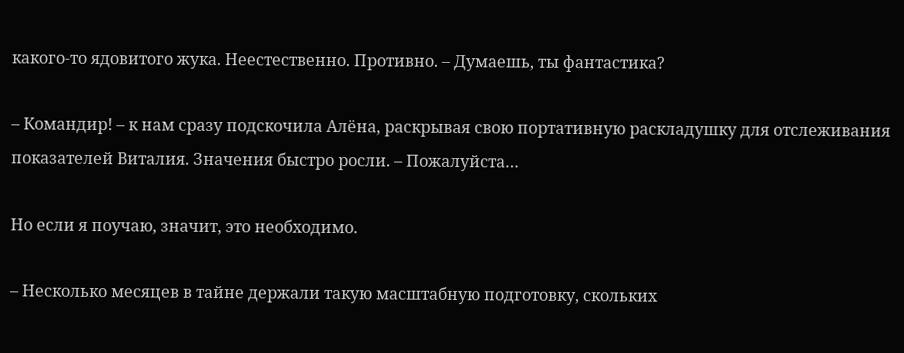какого-то ядовитого жука. Неестественно. Противно. – Думаешь, ты фантастика?

– Командир! – к нам сразу подскочила Алёна, раскрывая свою портативную раскладушку для отслеживания показателей Виталия. Значения быстро росли. – Пожалуйста…

Но если я поучаю, значит, это необходимо.

– Несколько месяцев в тайне держали такую масштабную подготовку, скольких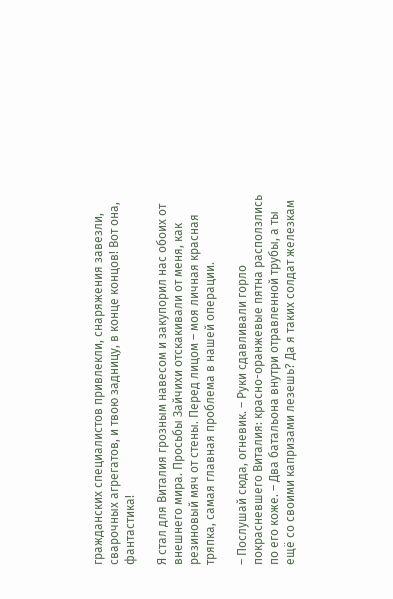гражданских специалистов привлекли, снаряжения завезли, сварочных агрегатов, и твою задницу, в конце концов! Вот она, фантастика!

Я стал для Виталия грозным навесом и закупорил нас обоих от внешнего мира. Просьбы Зайчихи отскакивали от меня, как резиновый мяч от стены. Перед лицом – моя личная красная тряпка, самая главная проблема в нашей операции.

– Послушай сюда, огневик. – Руки сдавливали горло покрасневшего Виталия: красно-оранжевые пятна расползлись по его коже. – Два батальона внутри отравленной трубы, а ты ещё со своими капризами лезешь? Да я таких солдат железкам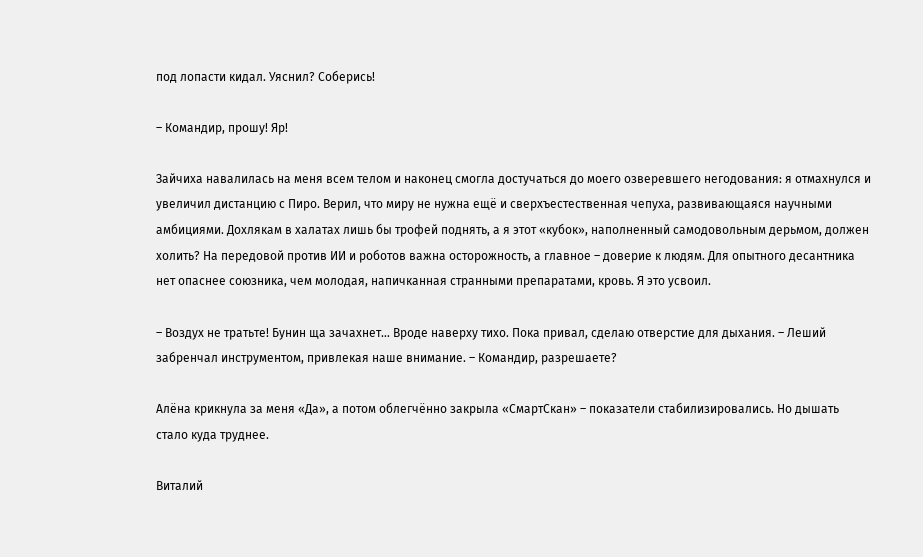под лопасти кидал. Уяснил? Соберись!

– Командир, прошу! Яр!

Зайчиха навалилась на меня всем телом и наконец смогла достучаться до моего озверевшего негодования: я отмахнулся и увеличил дистанцию с Пиро. Верил, что миру не нужна ещё и сверхъестественная чепуха, развивающаяся научными амбициями. Дохлякам в халатах лишь бы трофей поднять, а я этот «кубок», наполненный самодовольным дерьмом, должен холить? На передовой против ИИ и роботов важна осторожность, а главное – доверие к людям. Для опытного десантника нет опаснее союзника, чем молодая, напичканная странными препаратами, кровь. Я это усвоил.

– Воздух не тратьте! Бунин ща зачахнет… Вроде наверху тихо. Пока привал, сделаю отверстие для дыхания. – Леший забренчал инструментом, привлекая наше внимание. – Командир, разрешаете?

Алёна крикнула за меня «Да», а потом облегчённо закрыла «СмартСкан» – показатели стабилизировались. Но дышать стало куда труднее.

Виталий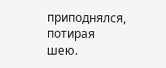приподнялся, потирая шею.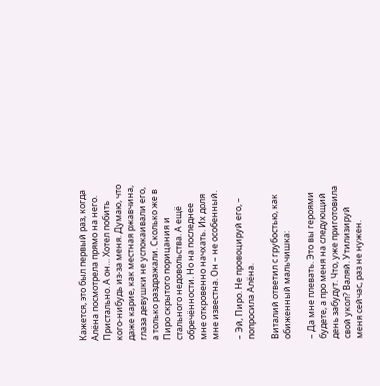Кажется, это был первый раз, когда Алёна посмотрела прямо на него. Пристально. А он… Хотел побить кого-нибудь из-за меня. Думаю, что даже карие, как местная ржавчина, глаза девушки не успокаивали его, а только раздражали. Сколько же в Пиро скрытого порицания и стального недовольства. А ещё обречённости. Но на последнее мне откровенно начхать. Их доля мне известна. Он – не особенный.

– Эй, Пиро. Не провоцируй его, – попросила Алёна.

Виталий ответил с грубостью, как обиженный мальчишка:

– Да мне плевать. Это вы героями будете, а про меня на следующий день забудут. Что, уже приготовила свой укол? Валяй. Утилизируй меня сейчас, раз не нужен.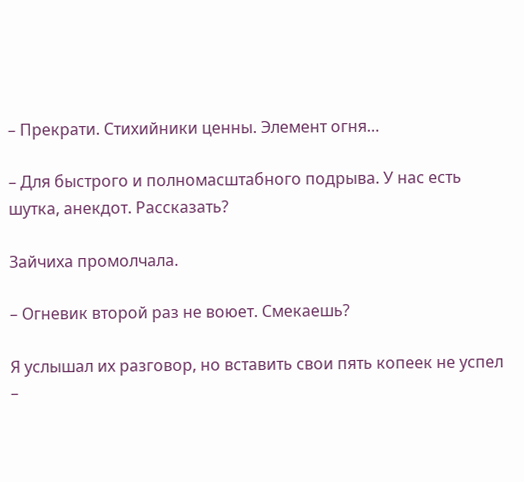– Прекрати. Стихийники ценны. Элемент огня…

– Для быстрого и полномасштабного подрыва. У нас есть шутка, анекдот. Рассказать?

Зайчиха промолчала.

– Огневик второй раз не воюет. Смекаешь?

Я услышал их разговор, но вставить свои пять копеек не успел –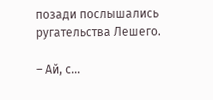позади послышались ругательства Лешего.

– Ай, с…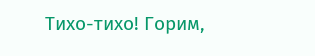Тихо-тихо! Горим,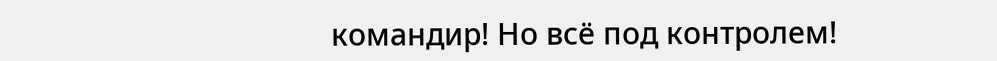командир! Но всё под контролем!